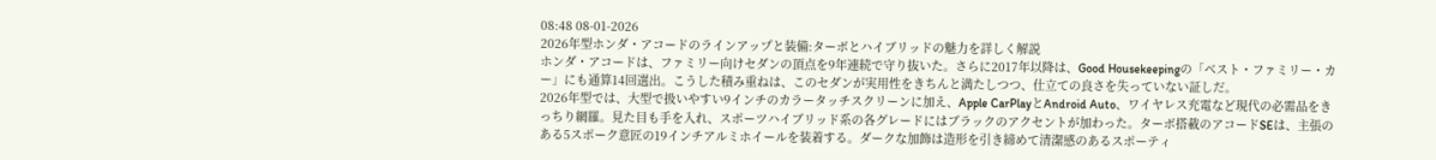08:48 08-01-2026
2026年型ホンダ・アコードのラインアップと装備:ターボとハイブリッドの魅力を詳しく解説
ホンダ・アコードは、ファミリー向けセダンの頂点を9年連続で守り抜いた。さらに2017年以降は、Good Housekeepingの「ベスト・ファミリー・カー」にも通算14回選出。こうした積み重ねは、このセダンが実用性をきちんと満たしつつ、仕立ての良さを失っていない証しだ。
2026年型では、大型で扱いやすい9インチのカラータッチスクリーンに加え、Apple CarPlayとAndroid Auto、ワイヤレス充電など現代の必需品をきっちり網羅。見た目も手を入れ、スポーツハイブリッド系の各グレードにはブラックのアクセントが加わった。ターボ搭載のアコードSEは、主張のある5スポーク意匠の19インチアルミホイールを装着する。ダークな加飾は造形を引き締めて清潔感のあるスポーティ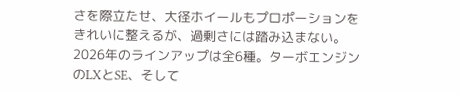さを際立たせ、大径ホイールもプロポーションをきれいに整えるが、過剰さには踏み込まない。
2026年のラインアップは全6種。ターボエンジンのLXとSE、そして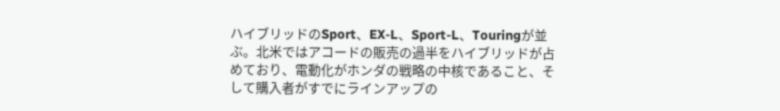ハイブリッドのSport、EX-L、Sport-L、Touringが並ぶ。北米ではアコードの販売の過半をハイブリッドが占めており、電動化がホンダの戦略の中核であること、そして購入者がすでにラインアップの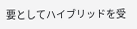要としてハイブリッドを受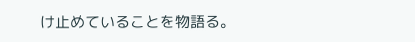け止めていることを物語る。